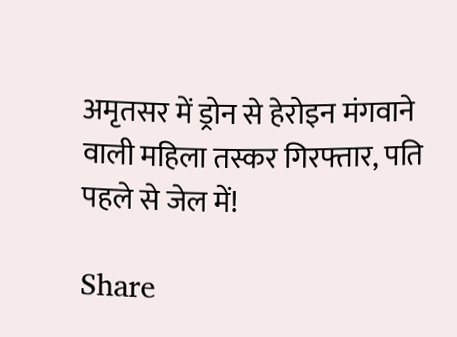अमृतसर में ड्रोन से हेरोइन मंगवाने वाली महिला तस्कर गिरफ्तार, पति पहले से जेल में!

Share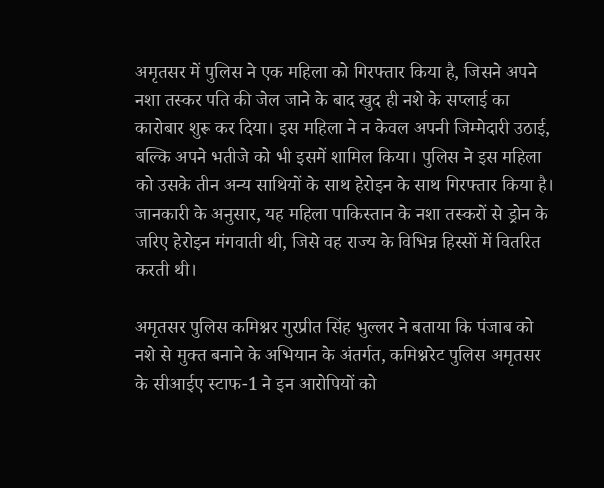अमृतसर में पुलिस ने एक महिला को गिरफ्तार किया है, जिसने अपने नशा तस्कर पति की जेल जाने के बाद खुद ही नशे के सप्लाई का कारोबार शुरू कर दिया। इस महिला ने न केवल अपनी जिम्मेदारी उठाई, बल्कि अपने भतीजे को भी इसमें शामिल किया। पुलिस ने इस महिला को उसके तीन अन्य साथियों के साथ हेरोइन के साथ गिरफ्तार किया है। जानकारी के अनुसार, यह महिला पाकिस्तान के नशा तस्करों से ड्रोन के जरिए हेरोइन मंगवाती थी, जिसे वह राज्य के विभिन्न हिस्सों में वितरित करती थी।

अमृतसर पुलिस कमिश्नर गुरप्रीत सिंह भुल्लर ने बताया कि पंजाब को नशे से मुक्त बनाने के अभियान के अंतर्गत, कमिश्नरेट पुलिस अमृतसर के सीआईए स्टाफ-1 ने इन आरोपियों को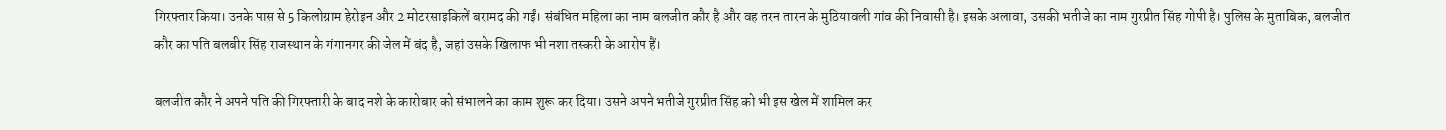गिरफ्तार किया। उनके पास से 5 किलोग्राम हेरोइन और 2 मोटरसाइकिलें बरामद की गईं। संबंधित महिला का नाम बलजीत कौर है और वह तरन तारन के मुठियावली गांव की निवासी है। इसके अलावा, उसकी भतीजे का नाम गुरप्रीत सिंह गोपी है। पुलिस के मुताबिक, बलजीत कौर का पति बलबीर सिंह राजस्थान के गंगानगर की जेल में बंद है, जहां उसके खिलाफ भी नशा तस्करी के आरोप हैं।

बलजीत कौर ने अपने पति की गिरफ्तारी के बाद नशे के कारोबार को संभालने का काम शुरू कर दिया। उसने अपने भतीजे गुरप्रीत सिंह को भी इस खेल में शामिल कर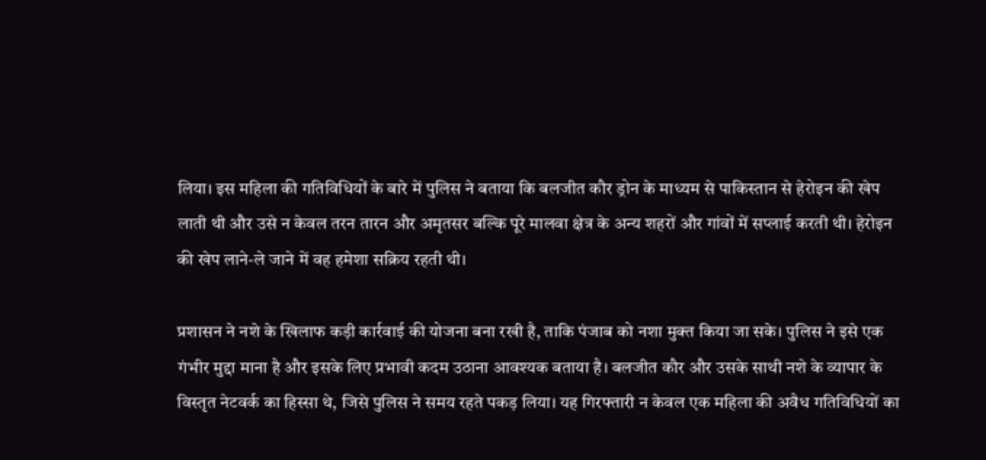लिया। इस महिला की गतिविधियों के बारे में पुलिस ने बताया कि बलजीत कौर ड्रोन के माध्यम से पाकिस्तान से हेरोइन की खेप लाती थी और उसे न केवल तरन तारन और अमृतसर बल्कि पूरे मालवा क्षेत्र के अन्य शहरों और गांवों में सप्लाई करती थी। हेरोइन की खेप लाने-ले जाने में वह हमेशा सक्रिय रहती थी।

प्रशासन ने नशे के खिलाफ कड़ी कार्रवाई की योजना बना रखी है, ताकि पंजाब को नशा मुक्त किया जा सके। पुलिस ने इसे एक गंभीर मुद्दा माना है और इसके लिए प्रभावी कदम उठाना आवश्यक बताया है। बलजीत कौर और उसके साथी नशे के व्यापार के विस्तृत नेटवर्क का हिस्सा थे, जिसे पुलिस ने समय रहते पकड़ लिया। यह गिरफ्तारी न केवल एक महिला की अवैध गतिविधियों का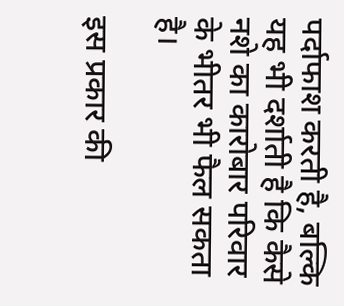पर्दाफाश करती है, बल्कि यह भी दर्शाती है कि कैसे नशे का कारोबार परिवार के भीतर भी फैल सकता है।

इस प्रकार की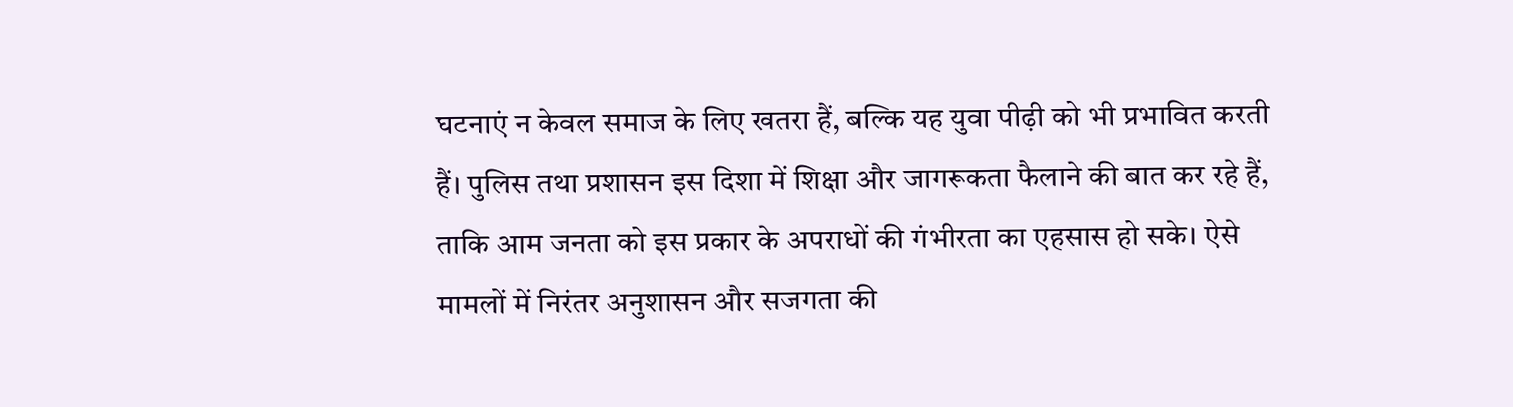घटनाएं न केवल समाज के लिए खतरा हैं, बल्कि यह युवा पीढ़ी को भी प्रभावित करती हैं। पुलिस तथा प्रशासन इस दिशा में शिक्षा और जागरूकता फैलाने की बात कर रहे हैं, ताकि आम जनता को इस प्रकार के अपराधों की गंभीरता का एहसास हो सके। ऐसे मामलों में निरंतर अनुशासन और सजगता की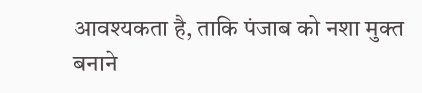आवश्यकता है, ताकि पंजाब को नशा मुक्त बनाने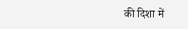की दिशा में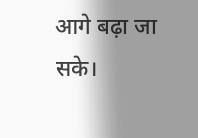आगे बढ़ा जा सके।